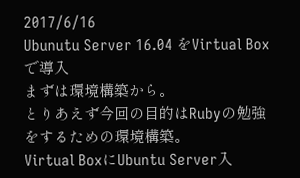2017/6/16
Ubunutu Server 16.04 をVirtual Boxで導入
まずは環境構築から。
とりあえず今回の目的はRubyの勉強をするための環境構築。
Virtual BoxにUbuntu Server入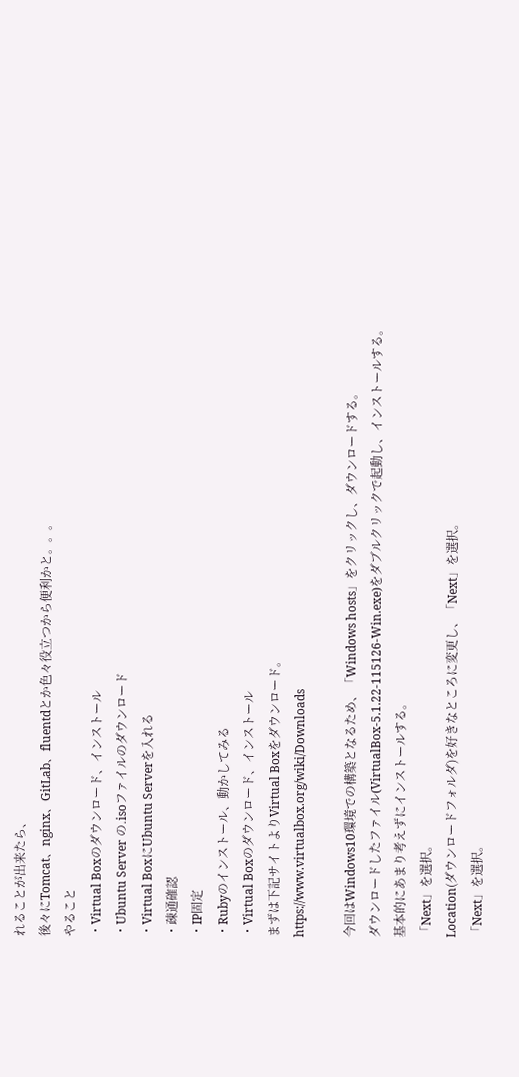れることが出来たら、
後々にTomcat、nginx、GitLab、fluentdとか色々役立つから便利かと。。。
やること
・Virtual Boxのダウンロード、インストール
・Ubuntu Server の.isoファイルのダウンロード
・Virtual BoxにUbuntu Serverを入れる
・疎通確認
・IP固定
・Rubyのインストール、動かしてみる
・Virtual Boxのダウンロード、インストール
まずは下記サイトよりVirtual Boxをダウンロード。
https://www.virtualbox.org/wiki/Downloads

今回はWindows10環境での構築となるため、「Windows hosts」をクリックし、ダウンロードする。
ダウンロードしたファイル(VirtualBox-5.1.22-115126-Win.exe)をダブルクリックで起動し、インストールする。
基本的にあまり考えずにインストールする。
「Next」を選択。
Location(ダウンロードフォルダ)を好きなところに変更し、「Next」を選択。
「Next」を選択。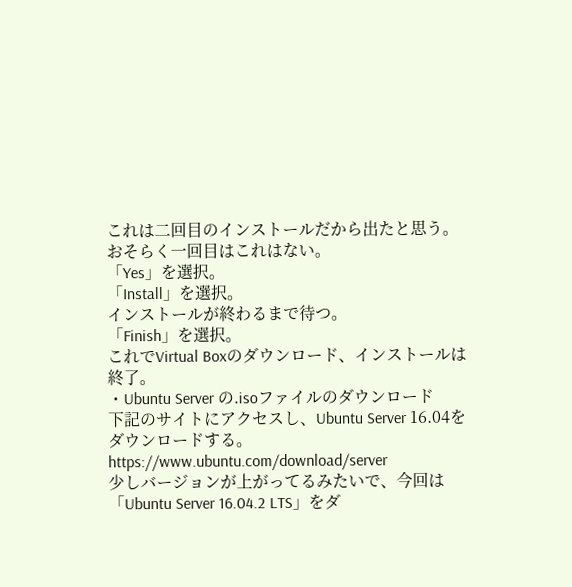これは二回目のインストールだから出たと思う。
おそらく一回目はこれはない。
「Yes」を選択。
「Install」を選択。
インストールが終わるまで待つ。
「Finish」を選択。
これでVirtual Boxのダウンロード、インストールは終了。
・Ubuntu Server の.isoファイルのダウンロード
下記のサイトにアクセスし、Ubuntu Server 16.04をダウンロードする。
https://www.ubuntu.com/download/server
少しバージョンが上がってるみたいで、今回は「Ubuntu Server 16.04.2 LTS」をダ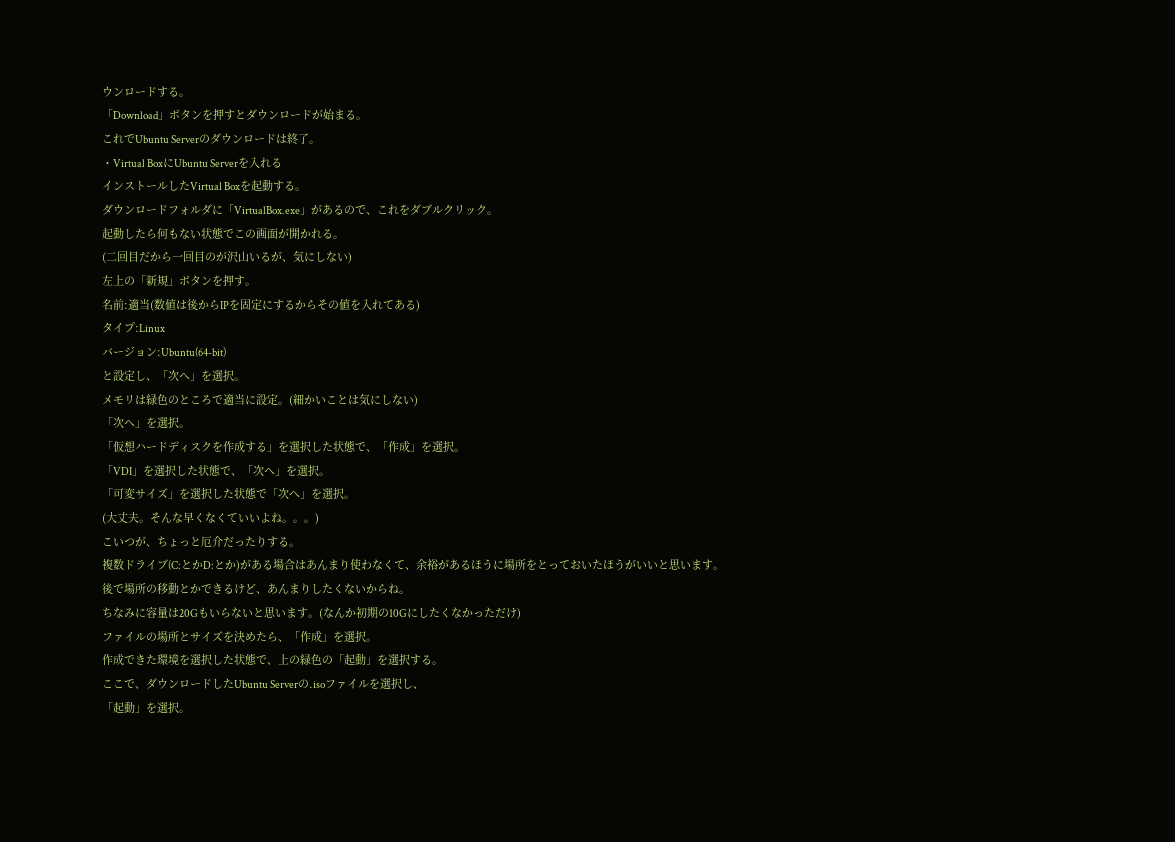ウンロードする。
「Download」ボタンを押すとダウンロードが始まる。
これでUbuntu Serverのダウンロードは終了。
・Virtual BoxにUbuntu Serverを入れる
インストールしたVirtual Boxを起動する。
ダウンロードフォルダに「VirtualBox.exe」があるので、これをダブルクリック。
起動したら何もない状態でこの画面が開かれる。
(二回目だから一回目のが沢山いるが、気にしない)
左上の「新規」ボタンを押す。
名前:適当(数値は後からIPを固定にするからその値を入れてある)
タイプ:Linux
バージョン:Ubuntu(64-bit)
と設定し、「次へ」を選択。
メモリは緑色のところで適当に設定。(細かいことは気にしない)
「次へ」を選択。
「仮想ハードディスクを作成する」を選択した状態で、「作成」を選択。
「VDI」を選択した状態で、「次へ」を選択。
「可変サイズ」を選択した状態で「次へ」を選択。
(大丈夫。そんな早くなくていいよね。。。)
こいつが、ちょっと厄介だったりする。
複数ドライブ(C:とかD:とか)がある場合はあんまり使わなくて、余裕があるほうに場所をとっておいたほうがいいと思います。
後で場所の移動とかできるけど、あんまりしたくないからね。
ちなみに容量は20Gもいらないと思います。(なんか初期の10Gにしたくなかっただけ)
ファイルの場所とサイズを決めたら、「作成」を選択。
作成できた環境を選択した状態で、上の緑色の「起動」を選択する。
ここで、ダウンロードしたUbuntu Serverの.isoファイルを選択し、
「起動」を選択。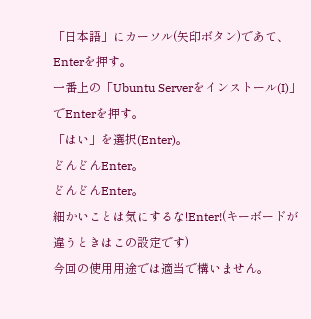「日本語」にカーソル(矢印ボタン)であて、Enterを押す。
一番上の「Ubuntu Serverをインストール(I)」でEnterを押す。
「はい」を選択(Enter)。
どんどんEnter。
どんどんEnter。
細かいことは気にするな!Enter!(キーボードが違うときはこの設定です)
今回の使用用途では適当で構いません。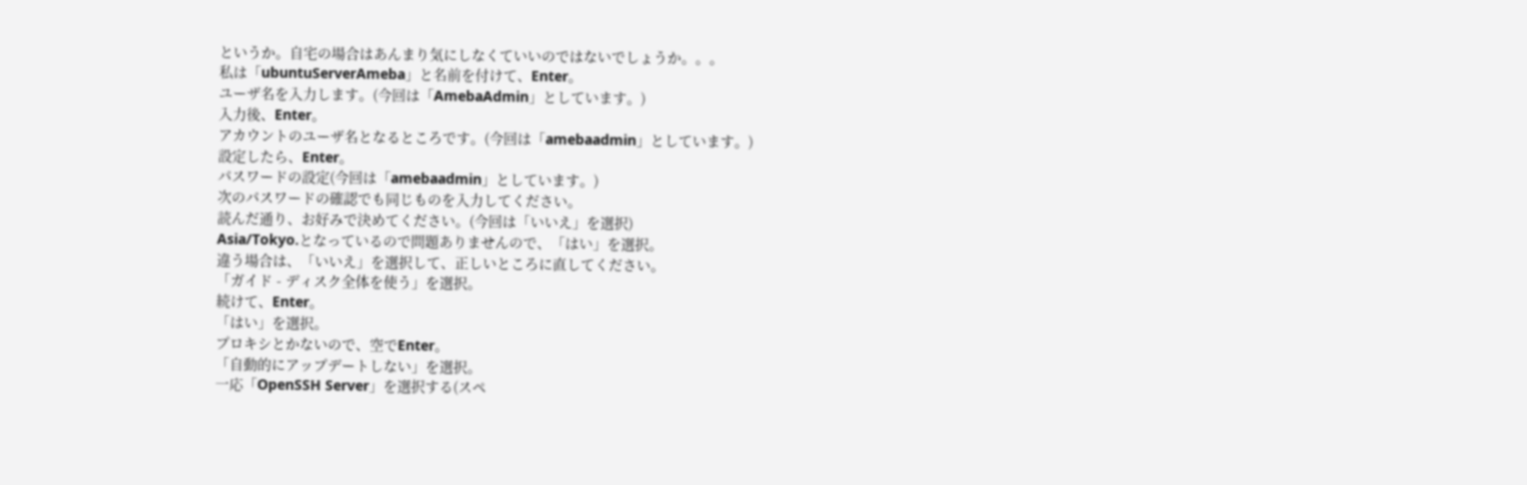というか。自宅の場合はあんまり気にしなくていいのではないでしょうか。。。
私は「ubuntuServerAmeba」と名前を付けて、Enter。
ユーザ名を入力します。(今回は「AmebaAdmin」としています。)
入力後、Enter。
アカウントのユーザ名となるところです。(今回は「amebaadmin」としています。)
設定したら、Enter。
パスワードの設定(今回は「amebaadmin」としています。)
次のパスワードの確認でも同じものを入力してください。
読んだ通り、お好みで決めてください。(今回は「いいえ」を選択)
Asia/Tokyo.となっているので問題ありませんので、「はい」を選択。
違う場合は、「いいえ」を選択して、正しいところに直してください。
「ガイド - ディスク全体を使う」を選択。
続けて、Enter。
「はい」を選択。
プロキシとかないので、空でEnter。
「自動的にアップデートしない」を選択。
一応「OpenSSH Server」を選択する(スペ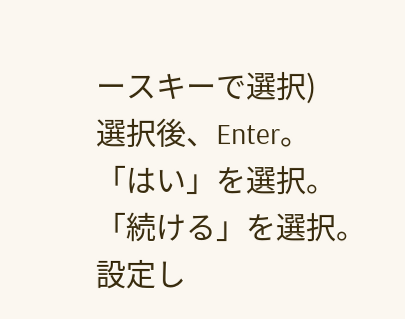ースキーで選択)
選択後、Enter。
「はい」を選択。
「続ける」を選択。
設定し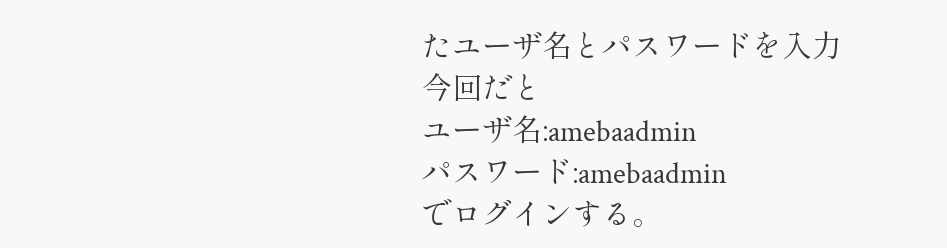たユーザ名とパスワードを入力
今回だと
ユーザ名:amebaadmin
パスワード:amebaadmin
でログインする。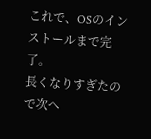これで、OSのインストールまで完了。
長くなりすぎたので次へ